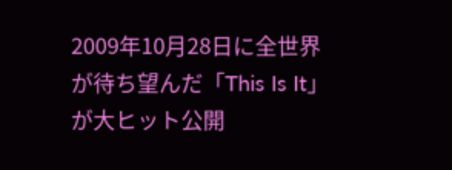2009年10月28日に全世界が待ち望んだ「This Is It」が大ヒット公開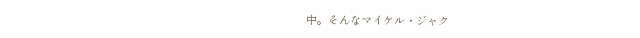中。そんなマイケル・ジャク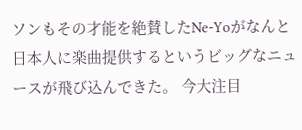ソンもその才能を絶賛したNe-Yoがなんと日本人に楽曲提供するというビッグなニュースが飛び込んできた。 今大注目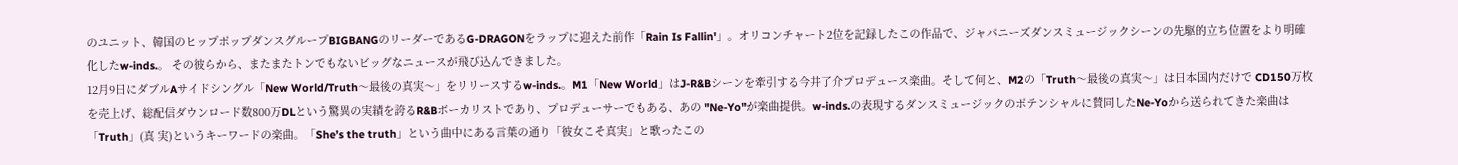のユニット、韓国のヒップポップダンスグループBIGBANGのリーダーであるG-DRAGONをラップに迎えた前作「Rain Is Fallin'」。オリコンチャート2位を記録したこの作品で、ジャパニーズダンスミュージックシーンの先駆的立ち位置をより明確化したw-inds.。 その彼らから、またまたトンでもないビッグなニュースが飛び込んできました。
12月9日にダブルAサイドシングル「New World/Truth〜最後の真実〜」をリリースするw-inds.。M1「New World」はJ-R&Bシーンを牽引する今井了介プロデュース楽曲。そして何と、M2の「Truth〜最後の真実〜」は日本国内だけで CD150万枚を売上げ、総配信ダウンロード数800万DLという驚異の実績を誇るR&Bボーカリストであり、プロデューサーでもある、あの "Ne-Yo"が楽曲提供。w-inds.の表現するダンスミュージックのポテンシャルに賛同したNe-Yoから送られてきた楽曲は「Truth」(真 実)というキーワードの楽曲。「She’s the truth」という曲中にある言葉の通り「彼女こそ真実」と歌ったこの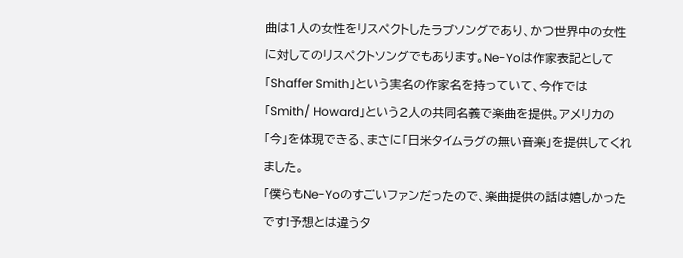曲は1人の女性をリスペクトしたラブソングであり、かつ世界中の女性に対してのリスペクトソングでもあります。Ne-Yoは作家表記として「Shaffer Smith」という実名の作家名を持っていて、今作では「Smith/ Howard」という2人の共同名義で楽曲を提供。アメリカの「今」を体現できる、まさに「日米タイムラグの無い音楽」を提供してくれました。
「僕らもNe-Yoのすごいファンだったので、楽曲提供の話は嬉しかったです!予想とは違うタ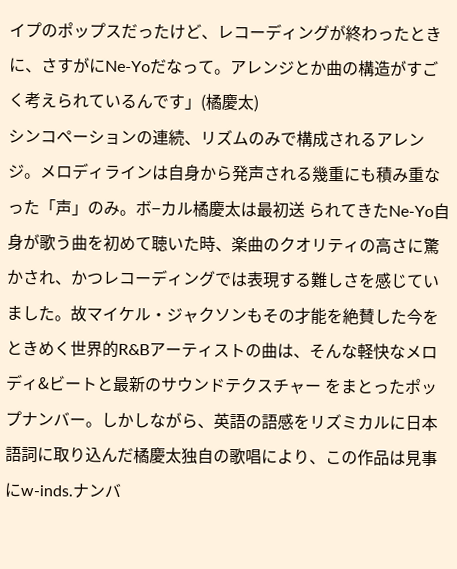イプのポップスだったけど、レコーディングが終わったときに、さすがにNe-Yoだなって。アレンジとか曲の構造がすごく考えられているんです」(橘慶太)
シンコペーションの連続、リズムのみで構成されるアレンジ。メロディラインは自身から発声される幾重にも積み重なった「声」のみ。ボ−カル橘慶太は最初送 られてきたNe-Yo自身が歌う曲を初めて聴いた時、楽曲のクオリティの高さに驚かされ、かつレコーディングでは表現する難しさを感じていました。故マイケル・ジャクソンもその才能を絶賛した今をときめく世界的R&Bアーティストの曲は、そんな軽快なメロディ&ビートと最新のサウンドテクスチャー をまとったポップナンバー。しかしながら、英語の語感をリズミカルに日本語詞に取り込んだ橘慶太独自の歌唱により、この作品は見事にw-inds.ナンバ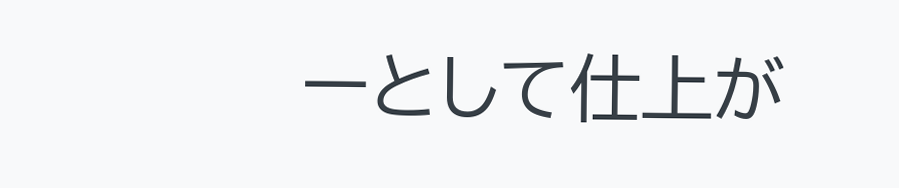ーとして仕上が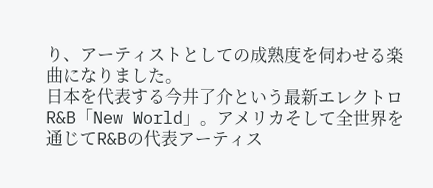り、アーティストとしての成熟度を伺わせる楽曲になりました。
日本を代表する今井了介という最新エレクトロR&B「New World」。アメリカそして全世界を通じてR&Bの代表アーティス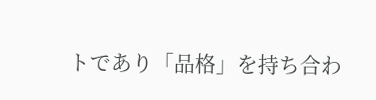トであり「品格」を持ち合わ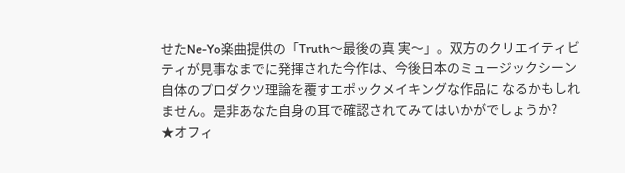せたNe-Yo楽曲提供の「Truth〜最後の真 実〜」。双方のクリエイティビティが見事なまでに発揮された今作は、今後日本のミュージックシーン自体のプロダクツ理論を覆すエポックメイキングな作品に なるかもしれません。是非あなた自身の耳で確認されてみてはいかがでしょうか?
★オフィ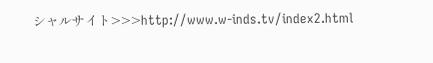シャルサイト>>>http://www.w-inds.tv/index2.html